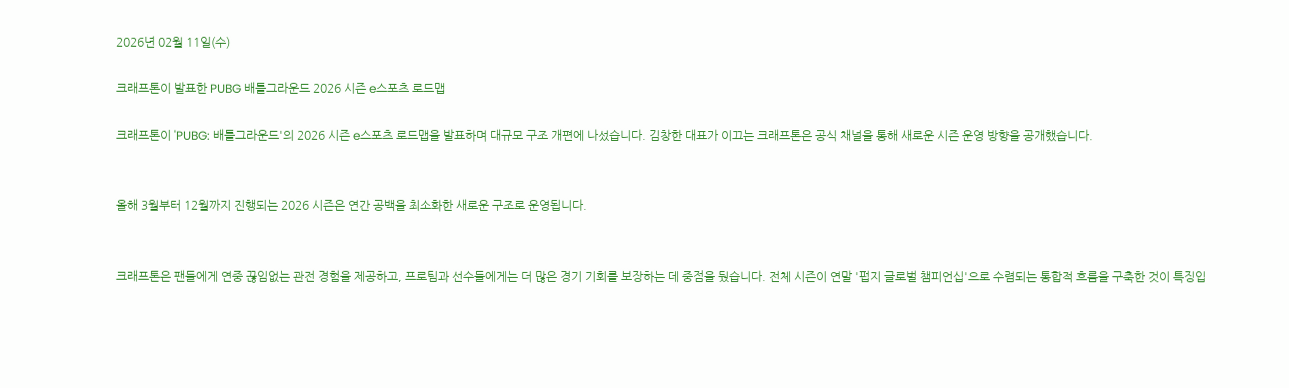2026년 02월 11일(수)

크래프톤이 발표한 PUBG 배틀그라운드 2026 시즌 e스포츠 로드맵

크래프톤이 'PUBG: 배틀그라운드'의 2026 시즌 e스포츠 로드맵을 발표하며 대규모 구조 개편에 나섰습니다. 김창한 대표가 이끄는 크래프톤은 공식 채널을 통해 새로운 시즌 운영 방향을 공개했습니다.


올해 3월부터 12월까지 진행되는 2026 시즌은 연간 공백을 최소화한 새로운 구조로 운영됩니다.


크래프톤은 팬들에게 연중 끊임없는 관전 경험을 제공하고, 프로팀과 선수들에게는 더 많은 경기 기회를 보장하는 데 중점을 뒀습니다. 전체 시즌이 연말 '펍지 글로벌 챔피언십'으로 수렴되는 통합적 흐름을 구축한 것이 특징입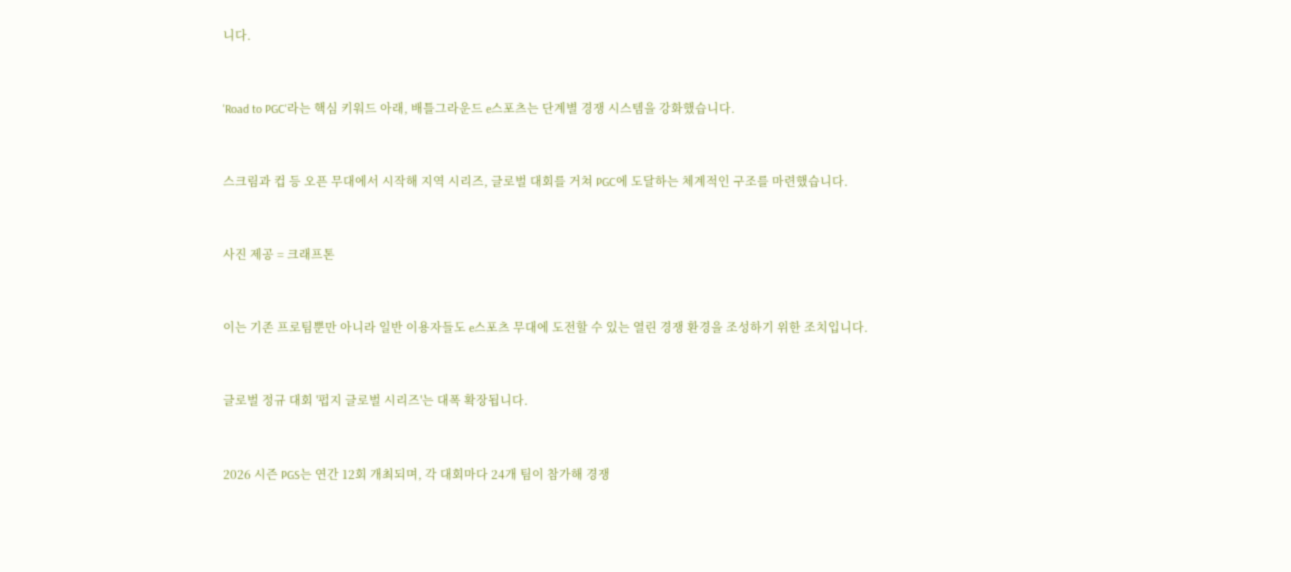니다.


'Road to PGC'라는 핵심 키워드 아래, 배틀그라운드 e스포츠는 단계별 경쟁 시스템을 강화했습니다.


스크림과 컵 등 오픈 무대에서 시작해 지역 시리즈, 글로벌 대회를 거쳐 PGC에 도달하는 체계적인 구조를 마련했습니다.


사진 제공 = 크래프톤


이는 기존 프로팀뿐만 아니라 일반 이용자들도 e스포츠 무대에 도전할 수 있는 열린 경쟁 환경을 조성하기 위한 조치입니다.


글로벌 정규 대회 '펍지 글로벌 시리즈'는 대폭 확장됩니다.


2026 시즌 PGS는 연간 12회 개최되며, 각 대회마다 24개 팀이 참가해 경쟁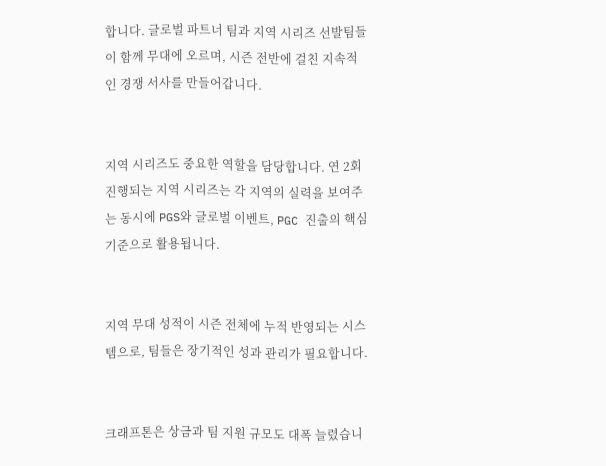합니다. 글로벌 파트너 팀과 지역 시리즈 선발팀들이 함께 무대에 오르며, 시즌 전반에 걸친 지속적인 경쟁 서사를 만들어갑니다.


지역 시리즈도 중요한 역할을 담당합니다. 연 2회 진행되는 지역 시리즈는 각 지역의 실력을 보여주는 동시에 PGS와 글로벌 이벤트, PGC 진출의 핵심 기준으로 활용됩니다.


지역 무대 성적이 시즌 전체에 누적 반영되는 시스템으로, 팀들은 장기적인 성과 관리가 필요합니다.


크래프톤은 상금과 팀 지원 규모도 대폭 늘렸습니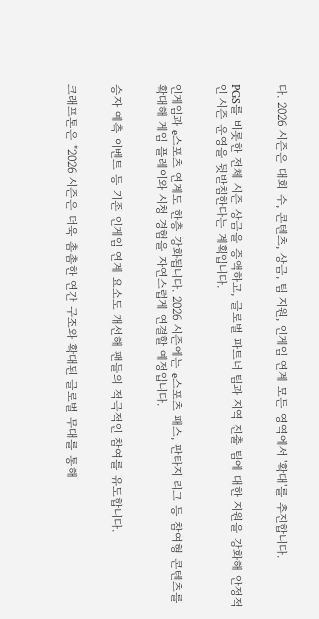다. 2026 시즌은 대회 수, 콘텐츠, 상금, 팀 지원, 인게임 연계 모든 영역에서 '확대'를 추진합니다.


PGS를 비롯한 전체 시즌 상금을 증액하고, 글로벌 파트너 팀과 지역 진출 팀에 대한 지원을 강화해 안정적인 시즌 운영을 뒷받침한다는 계획입니다.


인게임과 e스포츠 연계도 한층 강화됩니다. 2026 시즌에는 e스포츠 패스, 판타지 리그 등 참여형 콘텐츠를 확대해 게임 플레이와 시청 경험을 자연스럽게 연결할 예정입니다.


승자 예측 이벤트 등 기존 인게임 연계 요소도 개선해 팬들의 적극적인 참여를 유도합니다.


크래프톤은 "2026 시즌은 더욱 촘촘한 연간 구조와 확대된 글로벌 무대를 통해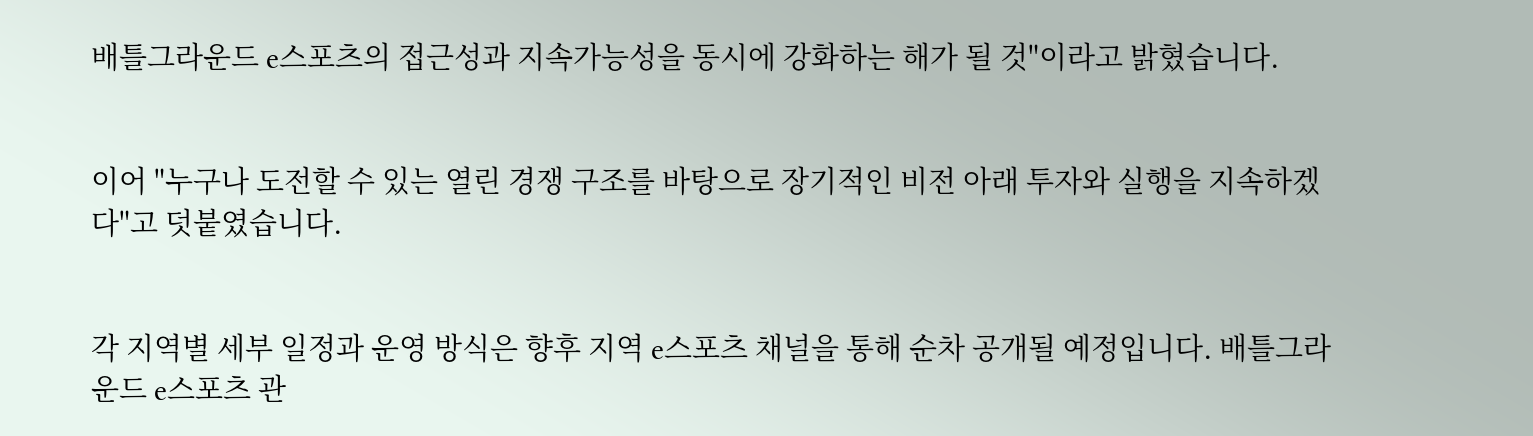배틀그라운드 e스포츠의 접근성과 지속가능성을 동시에 강화하는 해가 될 것"이라고 밝혔습니다.


이어 "누구나 도전할 수 있는 열린 경쟁 구조를 바탕으로 장기적인 비전 아래 투자와 실행을 지속하겠다"고 덧붙였습니다.


각 지역별 세부 일정과 운영 방식은 향후 지역 e스포츠 채널을 통해 순차 공개될 예정입니다. 배틀그라운드 e스포츠 관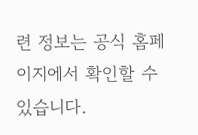련 정보는 공식 홈페이지에서 확인할 수 있습니다.